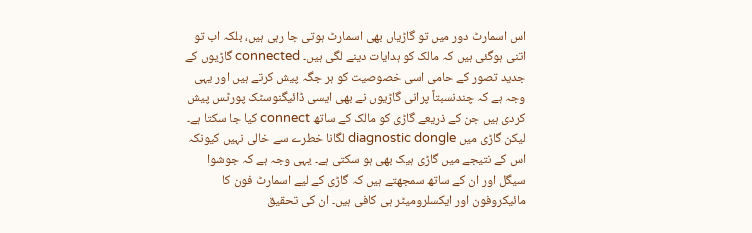اس اسمارٹ دور میں تو گاڑیاں بھی اسمارٹ ہوتی جا رہی ہیں، بلکہ اب تو اتنی ہوگئی ہیں کہ مالک کو ہدایات دینے لگی ہیں۔ connected گاڑیوں کے جدید تصور کے حامی اسی خصوصیت کو ہر جگہ پیش کرتے ہیں اور یہی وجہ ہے کہ چندنسبتاً پرانی گاڑیوں نے بھی ایسی ڈائیگنوسٹک پورٹس پیش کردی ہیں جن کے ذریعے گاڑی کو مالک کے ساتھ connect کیا جا سکتا ہے۔
لیکن گاڑی میں diagnostic dongle لگانا خطرے سے خالی نہیں کیونکہ اس کے نتیجے میں گاڑی ہیک بھی ہو سکتی ہے۔ یہی وجہ ہے کہ جوشوا سیگل اور ان کے ساتھ سمجھتے ہیں کہ گاڑی کے لیے اسمارٹ فون کا مائیکروفون اور ایکسلرومیٹر ہی کافی ہیں۔ ان کی تحقیق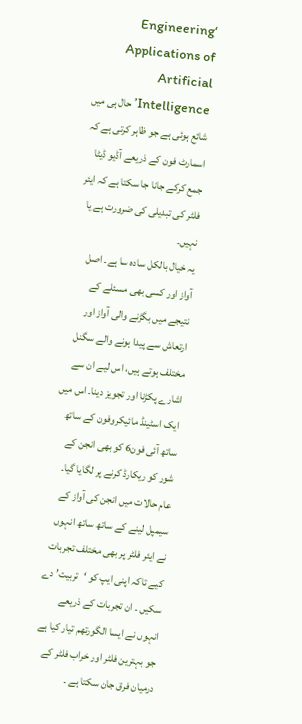‘Engineering Applications of Artificial Intelligence’ حال ہی میں شائع ہوئی ہے جو ظاہر کرتی ہے کہ اسمارٹ فون کے ذریعے آڈیو ڈیٹا جمع کرکے جانا جا سکتا ہے کہ ایئر فلٹر کی تبدیلی کی ضرورت ہے یا نہیں۔
یہ خیال بالکل سادہ سا ہے۔ اصل آواز اور کسی بھی مسئلے کے نتیجے میں بگڑنے والی آواز اور ارتعاش سے پیدا ہونے والے سگنل مختلف ہوتے ہیں، اس لیے ان سے اشارے پکڑنا اور تجویز دینا۔ اس میں ایک اسٹینڈ مائیکروفون کے ساتھ ساتھ آئی فون6 کو بھی انجن کے شور کو ریکارڈ کرنے پر لگایا گیا۔ عام حالات میں انجن کی آواز کے سیمپل لینے کے ساتھ ساتھ انہوں نے ایئر فلٹر پر بھی مختلف تجربات کیے تاکہ اپنی ایپ کو ‘تربیت’ دے سکیں ۔ ان تجربات کے ذریعے انہوں نے ایسا الگورتھم تیار کیا ہے جو بہترین فلٹر اور خراب فلٹر کے درمیان فرق جان سکتا ہے ۔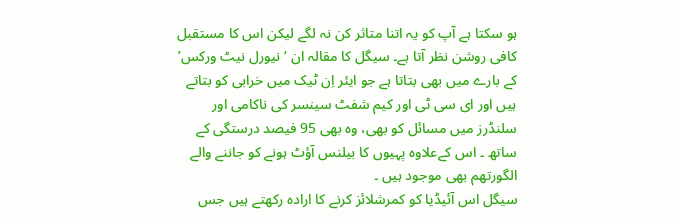ہو سکتا ہے آپ کو یہ اتنا متاثر کن نہ لگے لیکن اس کا مستقبل کافی روشن نظر آتا ہے۔ سیگل کا مقالہ ان ‘نیورل نیٹ ورکس’ کے بارے میں بھی بتاتا ہے جو ایئر اِن ٹیک میں خرابی کو بتاتے ہیں اور ای سی ٹی اور کیم شفٹ سینسر کی ناکامی اور سلنڈرز میں مسائل کو بھی، وہ بھی 95 فیصد درستگی کے ساتھ ۔ اس کےعلاوہ پہیوں کا بیلنس آؤٹ ہونے کو جاننے والے الگورتھم بھی موجود ہیں ۔
سیگل اس آئیڈیا کو کمرشلائز کرنے کا ارادہ رکھتے ہیں جس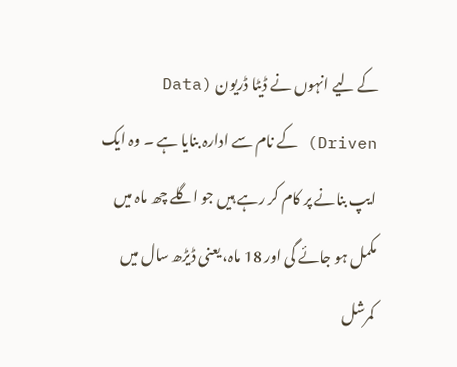کے لیے انہوں نے ڈیٹا ڈریون (Data Driven) کے نام سے ادارہ بنایا ہے ۔ وہ ایک ایپ بنانے پر کام کر رہے ہیں جو اگلے چھ ماہ میں مکمل ہو جائے گی اور 18 ماہ، یعنی ڈیڑھ سال میں کمرشل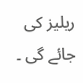ریلیز کی جائے گی ۔